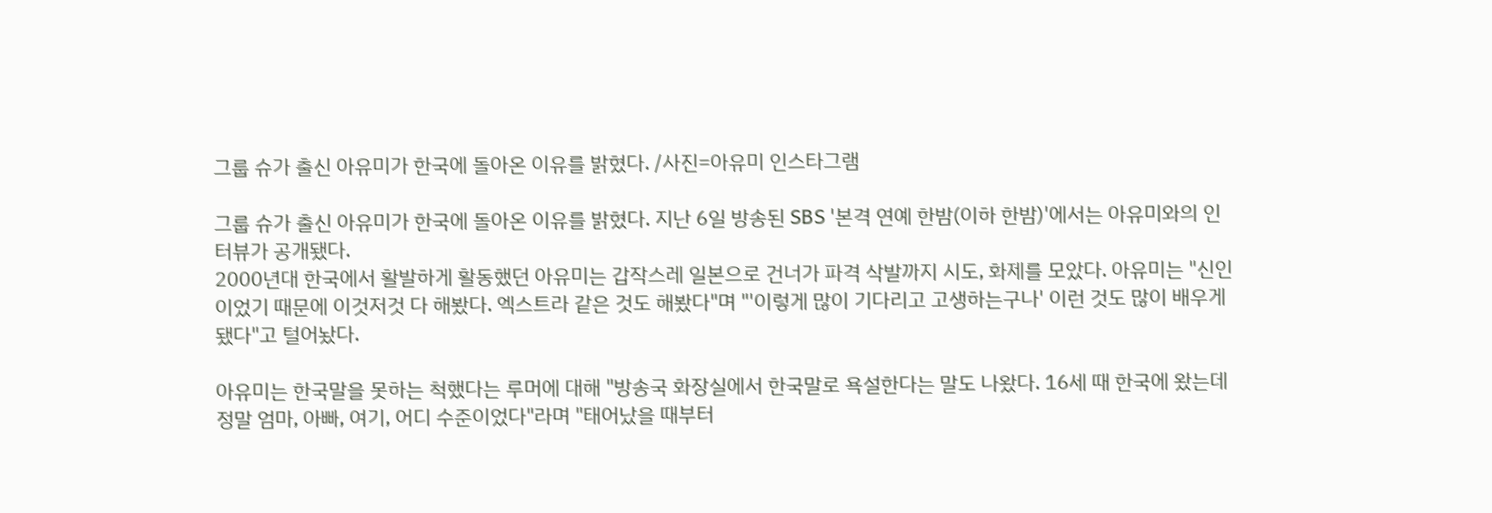그룹 슈가 출신 아유미가 한국에 돌아온 이유를 밝혔다. /사진=아유미 인스타그램

그룹 슈가 출신 아유미가 한국에 돌아온 이유를 밝혔다. 지난 6일 방송된 SBS '본격 연예 한밤(이하 한밤)'에서는 아유미와의 인터뷰가 공개됐다.
2000년대 한국에서 활발하게 활동했던 아유미는 갑작스레 일본으로 건너가 파격 삭발까지 시도, 화제를 모았다. 아유미는 "신인이었기 때문에 이것저것 다 해봤다. 엑스트라 같은 것도 해봤다"며 "'이렇게 많이 기다리고 고생하는구나' 이런 것도 많이 배우게 됐다"고 털어놨다.

아유미는 한국말을 못하는 척했다는 루머에 대해 "방송국 화장실에서 한국말로 욕설한다는 말도 나왔다. 16세 때 한국에 왔는데 정말 엄마, 아빠, 여기, 어디 수준이었다"라며 "태어났을 때부터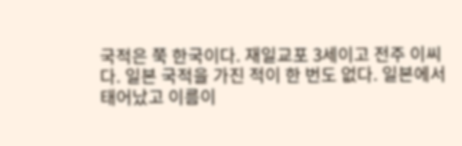국적은 쭉 한국이다. 재일교포 3세이고 전주 이씨다. 일본 국적을 가진 적이 한 번도 없다. 일본에서 태어났고 이름이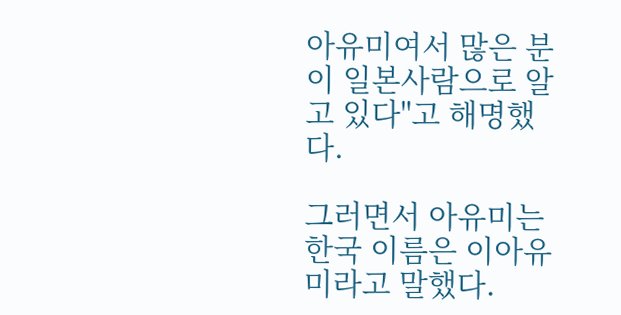아유미여서 많은 분이 일본사람으로 알고 있다"고 해명했다.

그러면서 아유미는 한국 이름은 이아유미라고 말했다.